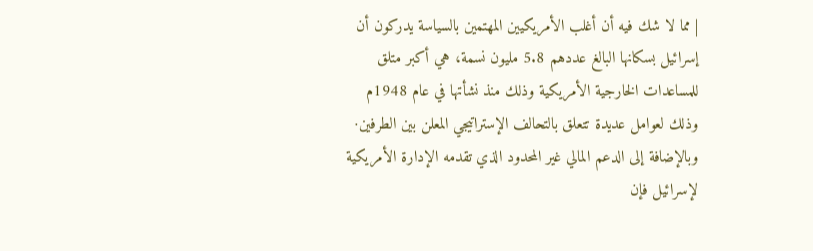| مما لا شك فيه أن أغلب الأمريكيين المهتمين بالسياسة يدركون أن إسرائيل بسكانها البالغ عددهم 5.8 مليون نسمة، هي أكبر متلق للمساعدات الخارجية الأمريكية وذلك منذ نشأتها في عام 1948م وذلك لعوامل عديدة تتعلق بالتحالف الإستراتيجي المعلن بين الطرفين·
وبالإضافة إلى الدعم المالي غير المحدود الذي تقدمه الإدارة الأمريكية لإسرائيل فإن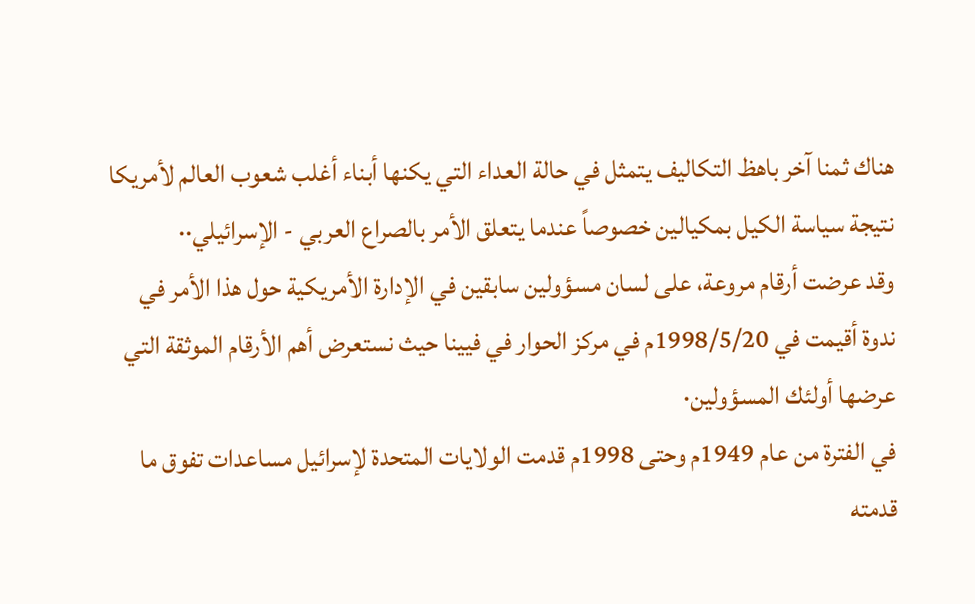هناك ثمنا آخر باهظ التكاليف يتمثل في حالة العداء التي يكنها أبناء أغلب شعوب العالم لأمريكا نتيجة سياسة الكيل بمكيالين خصوصاً عندما يتعلق الأمر بالصراع العربي - الإسرائيلي··
وقد عرضت أرقام مروعة، على لسان مسؤولين سابقين في الإدارة الأمريكية حول هذا الأمر في ندوة أقيمت في 1998/5/20م في مركز الحوار في فيينا حيث نستعرض أهم الأرقام الموثقة التي عرضها أولئك المسؤولين·
في الفترة من عام 1949م وحتى 1998م قدمت الولايات المتحدة لإسرائيل مساعدات تفوق ما قدمته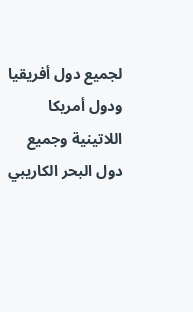لجميع دول أفريقيا ودول أمريكا اللاتينية وجميع دول البحر الكاريبي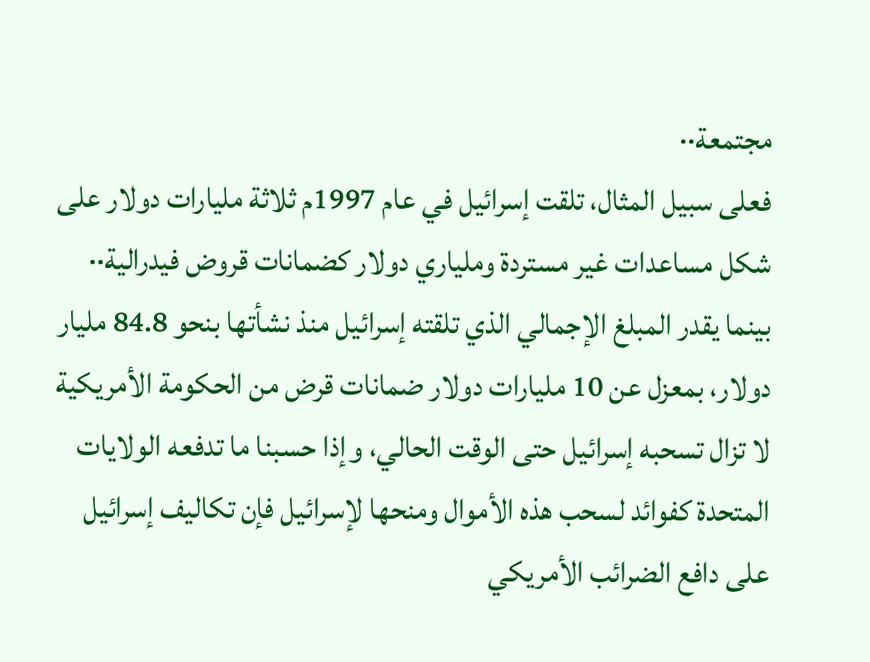مجتمعة··
فعلى سبيل المثال، تلقت إسرائيل في عام 1997م ثلاثة مليارات دولار على شكل مساعدات غير مستردة وملياري دولار كضمانات قروض فيدرالية·· بينما يقدر المبلغ الإجمالي الذي تلقته إسرائيل منذ نشأتها بنحو 84.8 مليار دولار، بمعزل عن 10 مليارات دولار ضمانات قرض من الحكومة الأمريكية لا تزال تسحبه إسرائيل حتى الوقت الحالي، وإذا حسبنا ما تدفعه الولايات المتحدة كفوائد لسحب هذه الأموال ومنحها لإسرائيل فإن تكاليف إسرائيل على دافع الضرائب الأمريكي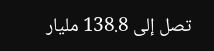تصل إلى 138.8 مليار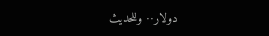دولار·· وللحديث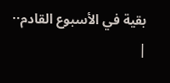بقية في الأسبوع القادم··
|